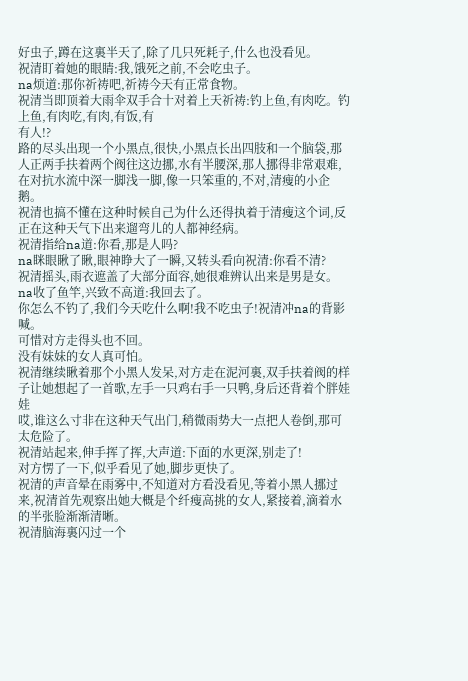好虫子,蹲在这裏半天了,除了几只死耗子,什么也没看见。
祝清盯着她的眼睛:我,饿死之前,不会吃虫子。
na烦道:那你祈祷吧,祈祷今天有正常食物。
祝清当即顶着大雨伞双手合十对着上天祈祷:钓上鱼,有肉吃。钓上鱼,有肉吃,有肉,有饭,有
有人!?
路的尽头出现一个小黑点,很快,小黑点长出四肢和一个脑袋,那人正两手扶着两个阀往这边挪,水有半腰深,那人挪得非常艰难,在对抗水流中深一脚浅一脚,像一只笨重的,不对,清瘦的小企鹅。
祝清也搞不懂在这种时候自己为什么还得执着于清瘦这个词,反正在这种天气下出来遛弯儿的人都神经病。
祝清指给na道:你看,那是人吗?
na眯眼瞅了瞅,眼神睁大了一瞬,又转头看向祝清:你看不清?
祝清摇头,雨衣遮盖了大部分面容,她很难辨认出来是男是女。
na收了鱼竿,兴致不高道:我回去了。
你怎么不钓了,我们今天吃什么啊!我不吃虫子!祝清冲na的背影喊。
可惜对方走得头也不回。
没有妹妹的女人真可怕。
祝清继续瞅着那个小黑人发呆,对方走在泥河裏,双手扶着阀的样子让她想起了一首歌,左手一只鸡右手一只鸭,身后还背着个胖娃娃
哎,谁这么寸非在这种天气出门,稍微雨势大一点把人卷倒,那可太危险了。
祝清站起来,伸手挥了挥,大声道:下面的水更深,别走了!
对方愣了一下,似乎看见了她,脚步更快了。
祝清的声音晕在雨雾中,不知道对方看没看见,等着小黑人挪过来,祝清首先观察出她大概是个纤瘦高挑的女人,紧接着,滴着水的半张脸渐渐清晰。
祝清脑海裏闪过一个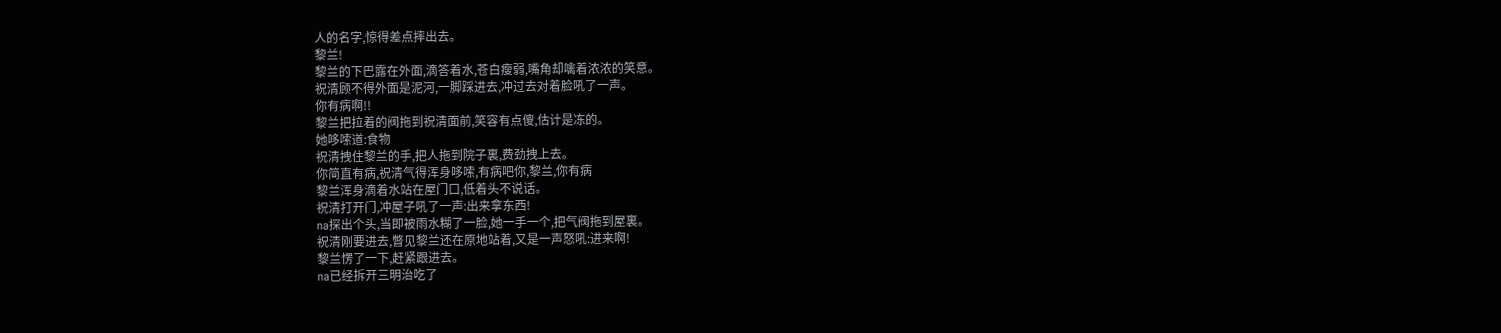人的名字,惊得差点摔出去。
黎兰!
黎兰的下巴露在外面,滴答着水,苍白瘦弱,嘴角却噙着浓浓的笑意。
祝清顾不得外面是泥河,一脚踩进去,冲过去对着脸吼了一声。
你有病啊!!
黎兰把拉着的阀拖到祝清面前,笑容有点傻,估计是冻的。
她哆嗦道:食物
祝清拽住黎兰的手,把人拖到院子裏,费劲拽上去。
你简直有病,祝清气得浑身哆嗦,有病吧你,黎兰,你有病
黎兰浑身滴着水站在屋门口,低着头不说话。
祝清打开门,冲屋子吼了一声:出来拿东西!
na探出个头,当即被雨水糊了一脸,她一手一个,把气阀拖到屋裏。
祝清刚要进去,瞥见黎兰还在原地站着,又是一声怒吼:进来啊!
黎兰愣了一下,赶紧跟进去。
na已经拆开三明治吃了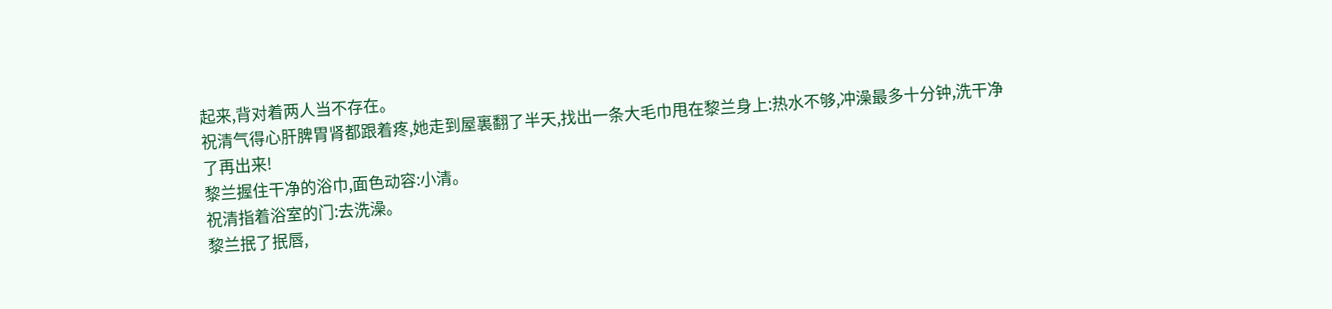起来,背对着两人当不存在。
祝清气得心肝脾胃肾都跟着疼,她走到屋裏翻了半天,找出一条大毛巾甩在黎兰身上:热水不够,冲澡最多十分钟,洗干净了再出来!
黎兰握住干净的浴巾,面色动容:小清。
祝清指着浴室的门:去洗澡。
黎兰抿了抿唇,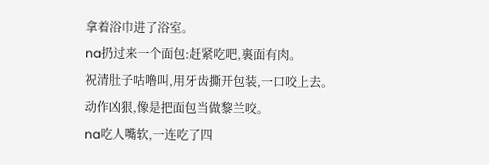拿着浴巾进了浴室。
na扔过来一个面包:赶紧吃吧,裏面有肉。
祝清肚子咕噜叫,用牙齿撕开包装,一口咬上去。
动作凶狠,像是把面包当做黎兰咬。
na吃人嘴软,一连吃了四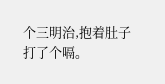个三明治,抱着肚子打了个嗝。